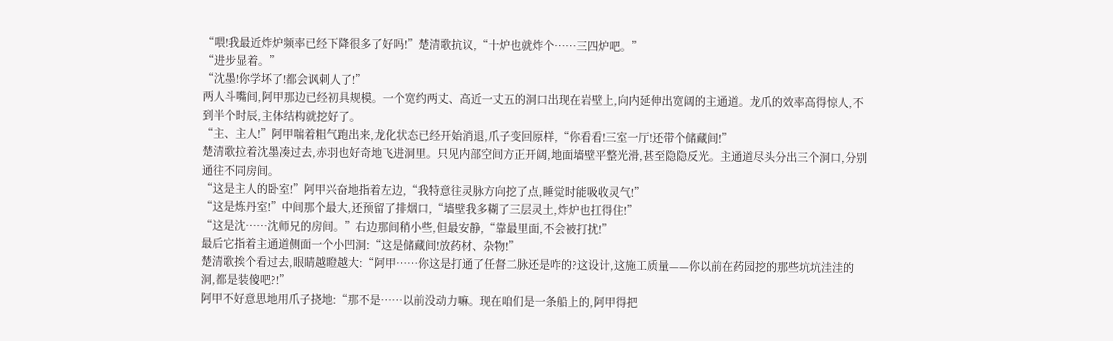“喂!我最近炸炉频率已经下降很多了好吗!”楚清歌抗议,“十炉也就炸个……三四炉吧。”
“进步显着。”
“沈墨!你学坏了!都会讽刺人了!”
两人斗嘴间,阿甲那边已经初具规模。一个宽约两丈、高近一丈五的洞口出现在岩壁上,向内延伸出宽阔的主通道。龙爪的效率高得惊人,不到半个时辰,主体结构就挖好了。
“主、主人!”阿甲喘着粗气跑出来,龙化状态已经开始消退,爪子变回原样,“你看看!三室一厅!还带个储藏间!”
楚清歌拉着沈墨凑过去,赤羽也好奇地飞进洞里。只见内部空间方正开阔,地面墙壁平整光滑,甚至隐隐反光。主通道尽头分出三个洞口,分别通往不同房间。
“这是主人的卧室!”阿甲兴奋地指着左边,“我特意往灵脉方向挖了点,睡觉时能吸收灵气!”
“这是炼丹室!”中间那个最大,还预留了排烟口,“墙壁我多糊了三层灵土,炸炉也扛得住!”
“这是沈……沈师兄的房间。”右边那间稍小些,但最安静,“靠最里面,不会被打扰!”
最后它指着主通道侧面一个小凹洞:“这是储藏间!放药材、杂物!”
楚清歌挨个看过去,眼睛越瞪越大:“阿甲……你这是打通了任督二脉还是咋的?这设计,这施工质量——你以前在药园挖的那些坑坑洼洼的洞,都是装傻吧?!”
阿甲不好意思地用爪子挠地:“那不是……以前没动力嘛。现在咱们是一条船上的,阿甲得把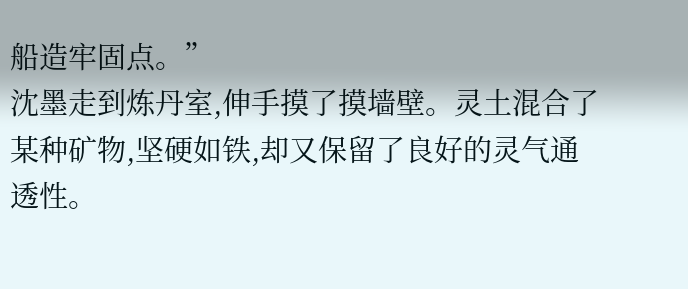船造牢固点。”
沈墨走到炼丹室,伸手摸了摸墙壁。灵土混合了某种矿物,坚硬如铁,却又保留了良好的灵气通透性。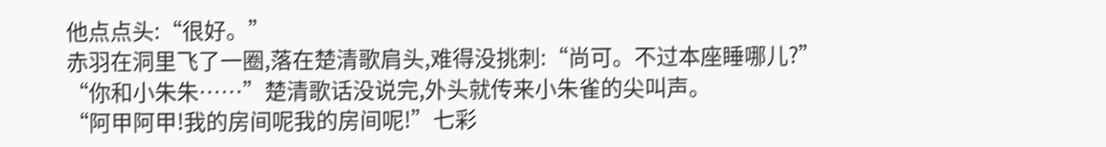他点点头:“很好。”
赤羽在洞里飞了一圈,落在楚清歌肩头,难得没挑刺:“尚可。不过本座睡哪儿?”
“你和小朱朱……”楚清歌话没说完,外头就传来小朱雀的尖叫声。
“阿甲阿甲!我的房间呢我的房间呢!”七彩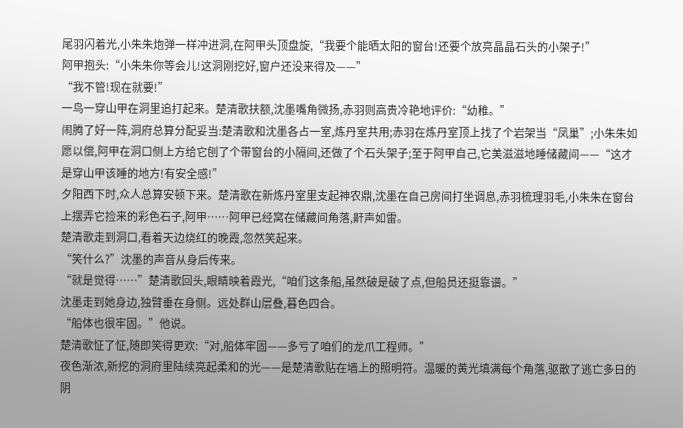尾羽闪着光,小朱朱炮弹一样冲进洞,在阿甲头顶盘旋,“我要个能晒太阳的窗台!还要个放亮晶晶石头的小架子!”
阿甲抱头:“小朱朱你等会儿!这洞刚挖好,窗户还没来得及——”
“我不管!现在就要!”
一鸟一穿山甲在洞里追打起来。楚清歌扶额,沈墨嘴角微扬,赤羽则高贵冷艳地评价:“幼稚。”
闹腾了好一阵,洞府总算分配妥当:楚清歌和沈墨各占一室,炼丹室共用;赤羽在炼丹室顶上找了个岩架当“凤巢”;小朱朱如愿以偿,阿甲在洞口侧上方给它刨了个带窗台的小隔间,还做了个石头架子;至于阿甲自己,它美滋滋地睡储藏间——“这才是穿山甲该睡的地方!有安全感!”
夕阳西下时,众人总算安顿下来。楚清歌在新炼丹室里支起神农鼎,沈墨在自己房间打坐调息,赤羽梳理羽毛,小朱朱在窗台上摆弄它捡来的彩色石子,阿甲……阿甲已经窝在储藏间角落,鼾声如雷。
楚清歌走到洞口,看着天边烧红的晚霞,忽然笑起来。
“笑什么?”沈墨的声音从身后传来。
“就是觉得……”楚清歌回头,眼睛映着霞光,“咱们这条船,虽然破是破了点,但船员还挺靠谱。”
沈墨走到她身边,独臂垂在身侧。远处群山层叠,暮色四合。
“船体也很牢固。”他说。
楚清歌怔了怔,随即笑得更欢:“对,船体牢固——多亏了咱们的龙爪工程师。”
夜色渐浓,新挖的洞府里陆续亮起柔和的光——是楚清歌贴在墙上的照明符。温暖的黄光填满每个角落,驱散了逃亡多日的阴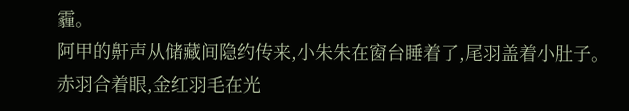霾。
阿甲的鼾声从储藏间隐约传来,小朱朱在窗台睡着了,尾羽盖着小肚子。赤羽合着眼,金红羽毛在光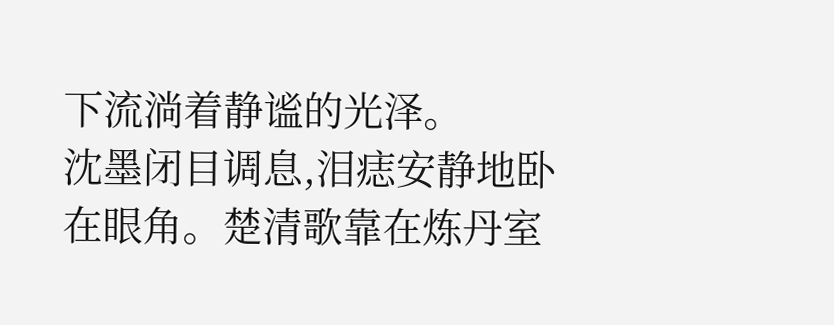下流淌着静谧的光泽。
沈墨闭目调息,泪痣安静地卧在眼角。楚清歌靠在炼丹室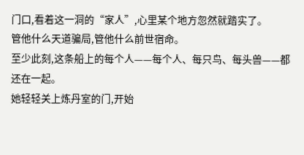门口,看着这一洞的“家人”,心里某个地方忽然就踏实了。
管他什么天道骗局,管他什么前世宿命。
至少此刻,这条船上的每个人——每个人、每只鸟、每头兽——都还在一起。
她轻轻关上炼丹室的门,开始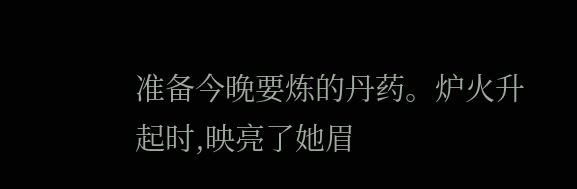准备今晚要炼的丹药。炉火升起时,映亮了她眉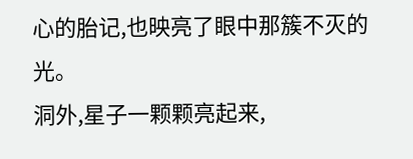心的胎记,也映亮了眼中那簇不灭的光。
洞外,星子一颗颗亮起来,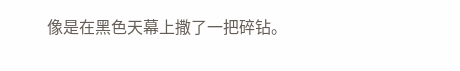像是在黑色天幕上撒了一把碎钻。